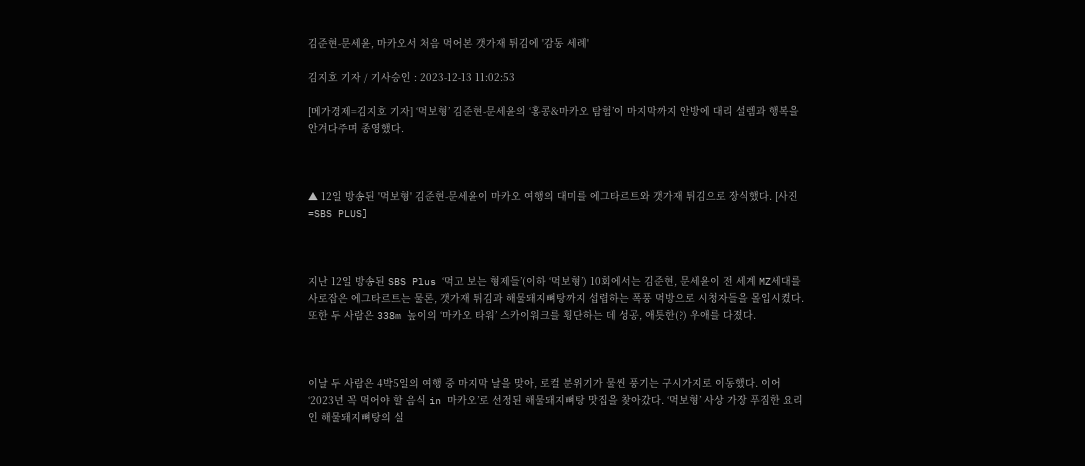김준현-문세윤, 마카오서 처음 먹어본 갯가재 튀김에 '감동 세례'

김지호 기자 / 기사승인 : 2023-12-13 11:02:53

[메가경제=김지호 기자] ‘먹보형’ 김준현-문세윤의 ‘홍콩&마카오 탐험’이 마지막까지 안방에 대리 설렘과 행복을 안겨다주며 종영했다.



▲ 12일 방송된 '먹보형' 김준현-문세윤이 마카오 여행의 대미를 에그타르트와 갯가재 튀김으로 장식했다. [사진=SBS PLUS]



지난 12일 방송된 SBS Plus ‘먹고 보는 형제들’(이하 ‘먹보형’) 10회에서는 김준현, 문세윤이 전 세계 MZ세대를 사로잡은 에그타르트는 물론, 갯가재 튀김과 해물돼지뼈탕까지 섭렵하는 폭풍 먹방으로 시청자들을 몰입시켰다. 또한 두 사람은 338m 높이의 ‘마카오 타워’ 스카이워크를 횡단하는 데 성공, 애틋한(?) 우애를 다졌다.



이날 두 사람은 4박5일의 여행 중 마지막 날을 맞아, 로컬 분위기가 물씬 풍기는 구시가지로 이동했다. 이어 ‘2023년 꼭 먹어야 할 음식 in 마카오’로 선정된 해물돼지뼈탕 맛집을 찾아갔다. ‘먹보형’ 사상 가장 푸짐한 요리인 해물돼지뼈탕의 실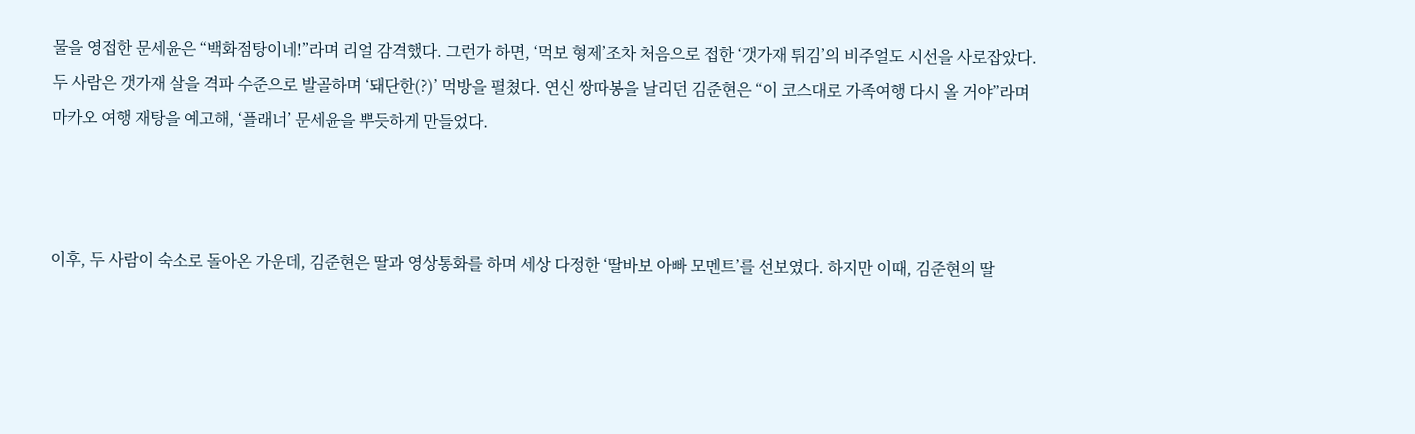물을 영접한 문세윤은 “백화점탕이네!”라며 리얼 감격했다. 그런가 하면, ‘먹보 형제’조차 처음으로 접한 ‘갯가재 튀김’의 비주얼도 시선을 사로잡았다. 두 사람은 갯가재 살을 격파 수준으로 발골하며 ‘돼단한(?)’ 먹방을 펼쳤다. 연신 쌍따봉을 날리던 김준현은 “이 코스대로 가족여행 다시 올 거야”라며 마카오 여행 재탕을 예고해, ‘플래너’ 문세윤을 뿌듯하게 만들었다.



이후, 두 사람이 숙소로 돌아온 가운데, 김준현은 딸과 영상통화를 하며 세상 다정한 ‘딸바보 아빠 모멘트’를 선보였다. 하지만 이때, 김준현의 딸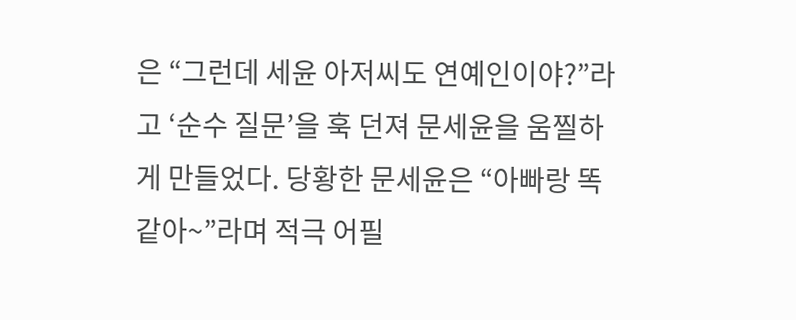은 “그런데 세윤 아저씨도 연예인이야?”라고 ‘순수 질문’을 훅 던져 문세윤을 움찔하게 만들었다. 당황한 문세윤은 “아빠랑 똑같아~”라며 적극 어필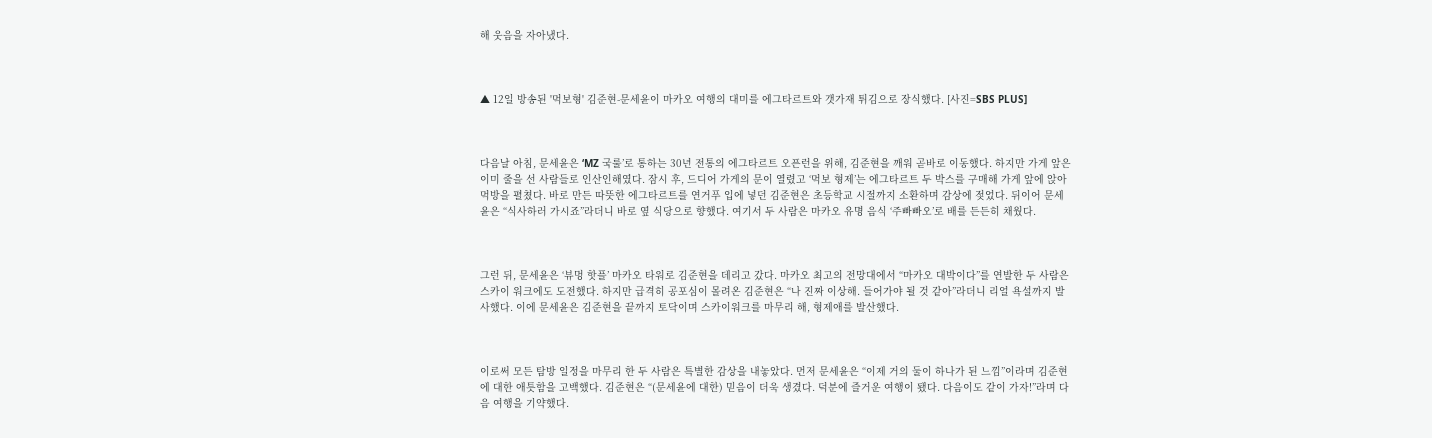해 웃음을 자아냈다.



▲ 12일 방송된 '먹보형' 김준현-문세윤이 마카오 여행의 대미를 에그타르트와 갯가재 튀김으로 장식했다. [사진=SBS PLUS]



다음날 아침, 문세윤은 ‘MZ 국룰’로 통하는 30년 전통의 에그타르트 오픈런을 위해, 김준현을 깨워 곧바로 이동했다. 하지만 가게 앞은 이미 줄을 선 사람들로 인산인해였다. 잠시 후, 드디어 가게의 문이 열렸고 ‘먹보 형제’는 에그타르트 두 박스를 구매해 가게 앞에 앉아 먹방을 펼쳤다. 바로 만든 따뜻한 에그타르트를 연거푸 입에 넣던 김준현은 초등학교 시절까지 소환하며 감상에 젖었다. 뒤이어 문세윤은 “식사하러 가시죠”라더니 바로 옆 식당으로 향했다. 여기서 두 사람은 마카오 유명 음식 ‘주빠빠오’로 배를 든든히 채웠다.



그런 뒤, 문세윤은 ‘뷰멍 핫플’ 마카오 타워로 김준현을 데리고 갔다. 마카오 최고의 전망대에서 “마카오 대박이다”를 연발한 두 사람은 스카이 워크에도 도전했다. 하지만 급격히 공포심이 몰려온 김준현은 “나 진짜 이상해. 들어가야 될 것 같아”라더니 리얼 욕설까지 발사했다. 이에 문세윤은 김준현을 끝까지 토닥이며 스카이워크를 마무리 해, 형제애를 발산했다.



이로써 모든 탐방 일정을 마무리 한 두 사람은 특별한 감상을 내놓았다. 먼저 문세윤은 “이제 거의 둘이 하나가 된 느낌”이라며 김준현에 대한 애틋함을 고백했다. 김준현은 “(문세윤에 대한) 믿음이 더욱 생겼다. 덕분에 즐거운 여행이 됐다. 다음이도 같이 가자!”라며 다음 여행을 기약했다.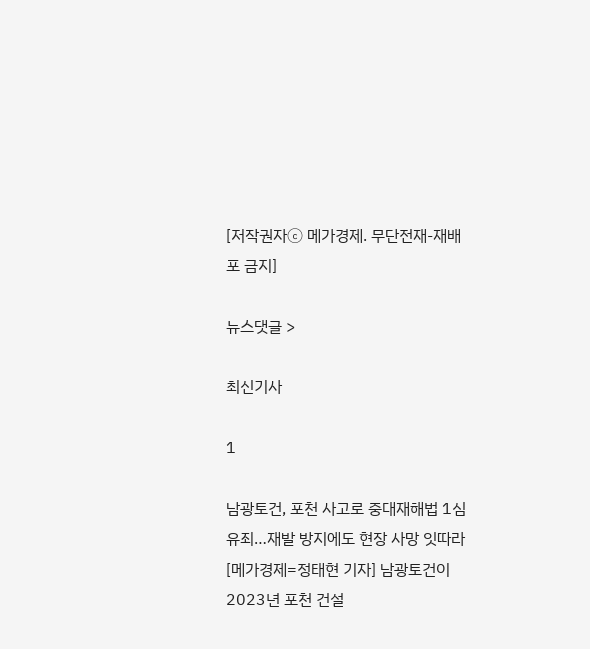[저작권자ⓒ 메가경제. 무단전재-재배포 금지]

뉴스댓글 >

최신기사

1

남광토건, 포천 사고로 중대재해법 1심 유죄…재발 방지에도 현장 사망 잇따라
[메가경제=정태현 기자] 남광토건이 2023년 포천 건설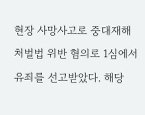현장 사망사고로 중대재해처벌법 위반 혐의로 1심에서 유죄를 선고받았다. 해당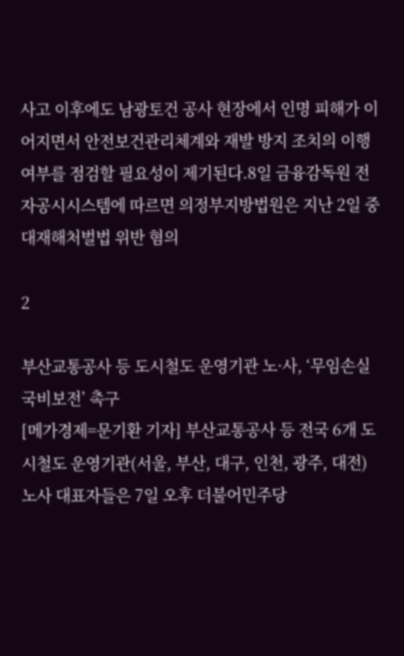사고 이후에도 남광토건 공사 현장에서 인명 피해가 이어지면서 안전보건관리체계와 재발 방지 조치의 이행 여부를 점검할 필요성이 제기된다.8일 금융감독원 전자공시시스템에 따르면 의정부지방법원은 지난 2일 중대재해처벌법 위반 혐의

2

부산교통공사 등 도시철도 운영기관 노·사, ‘무임손실 국비보전’ 촉구
[메가경제=문기환 기자] 부산교통공사 등 전국 6개 도시철도 운영기관(서울, 부산, 대구, 인천, 광주, 대전) 노사 대표자들은 7일 오후 더불어민주당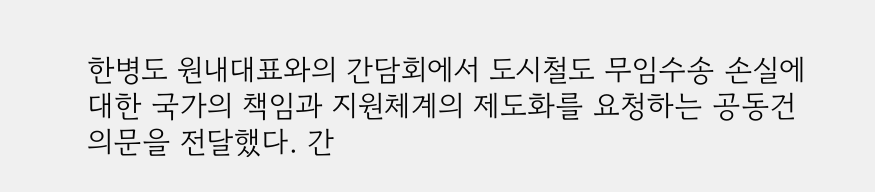한병도 원내대표와의 간담회에서 도시철도 무임수송 손실에 대한 국가의 책임과 지원체계의 제도화를 요청하는 공동건의문을 전달했다. 간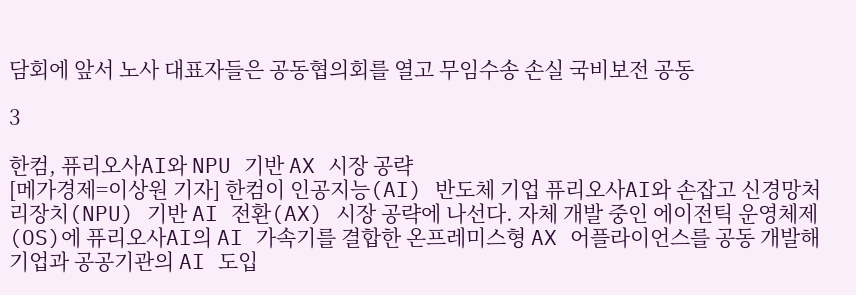담회에 앞서 노사 대표자들은 공동협의회를 열고 무임수송 손실 국비보전 공동

3

한컴, 퓨리오사AI와 NPU 기반 AX 시장 공략
[메가경제=이상원 기자] 한컴이 인공지능(AI) 반도체 기업 퓨리오사AI와 손잡고 신경망처리장치(NPU) 기반 AI 전환(AX) 시장 공략에 나선다. 자체 개발 중인 에이전틱 운영체제(OS)에 퓨리오사AI의 AI 가속기를 결합한 온프레미스형 AX 어플라이언스를 공동 개발해 기업과 공공기관의 AI 도입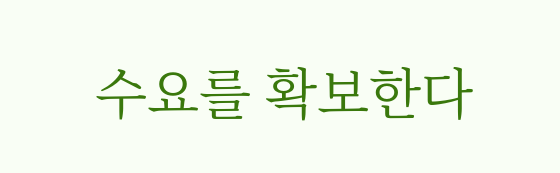수요를 확보한다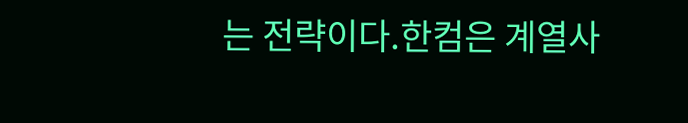는 전략이다.한컴은 계열사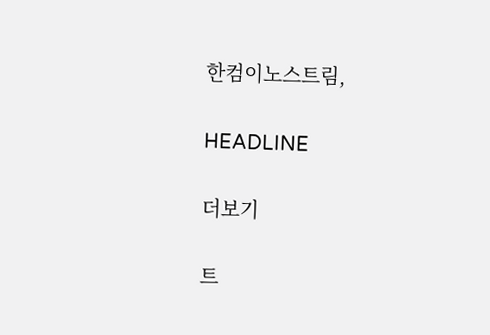한컴이노스트림,

HEADLINE

더보기

트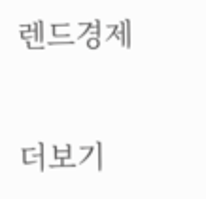렌드경제

더보기